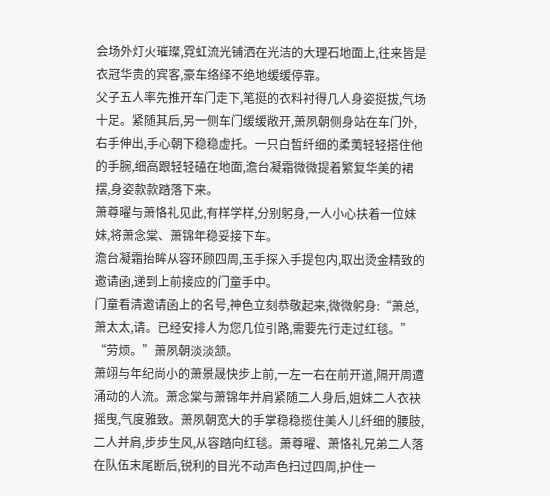会场外灯火璀璨,霓虹流光铺洒在光洁的大理石地面上,往来皆是衣冠华贵的宾客,豪车络绎不绝地缓缓停靠。
父子五人率先推开车门走下,笔挺的衣料衬得几人身姿挺拔,气场十足。紧随其后,另一侧车门缓缓敞开,萧夙朝侧身站在车门外,右手伸出,手心朝下稳稳虚托。一只白皙纤细的柔荑轻轻搭住他的手腕,细高跟轻轻磕在地面,澹台凝霜微微提着繁复华美的裙摆,身姿款款踏落下来。
萧尊曜与萧恪礼见此,有样学样,分别躬身,一人小心扶着一位妹妹,将萧念棠、萧锦年稳妥接下车。
澹台凝霜抬眸从容环顾四周,玉手探入手提包内,取出烫金精致的邀请函,递到上前接应的门童手中。
门童看清邀请函上的名号,神色立刻恭敬起来,微微躬身:“萧总,萧太太,请。已经安排人为您几位引路,需要先行走过红毯。”
“劳烦。”萧夙朝淡淡颔。
萧翊与年纪尚小的萧景晟快步上前,一左一右在前开道,隔开周遭涌动的人流。萧念棠与萧锦年并肩紧随二人身后,姐妹二人衣袂摇曳,气度雅致。萧夙朝宽大的手掌稳稳揽住美人儿纤细的腰肢,二人并肩,步步生风,从容踏向红毯。萧尊曜、萧恪礼兄弟二人落在队伍末尾断后,锐利的目光不动声色扫过四周,护住一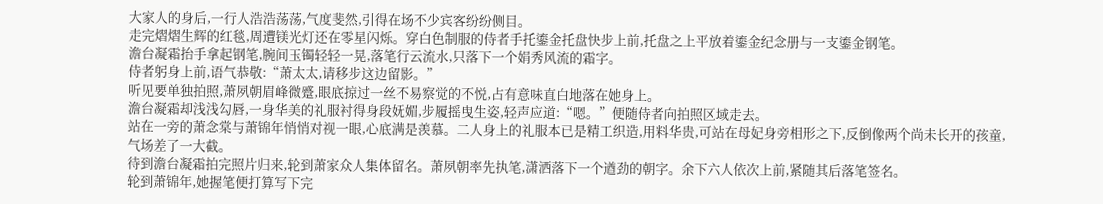大家人的身后,一行人浩浩荡荡,气度斐然,引得在场不少宾客纷纷侧目。
走完熠熠生辉的红毯,周遭镁光灯还在零星闪烁。穿白色制服的侍者手托鎏金托盘快步上前,托盘之上平放着鎏金纪念册与一支鎏金钢笔。
澹台凝霜抬手拿起钢笔,腕间玉镯轻轻一晃,落笔行云流水,只落下一个娟秀风流的霜字。
侍者躬身上前,语气恭敬:“萧太太,请移步这边留影。”
听见要单独拍照,萧夙朝眉峰微蹙,眼底掠过一丝不易察觉的不悦,占有意味直白地落在她身上。
澹台凝霜却浅浅勾唇,一身华美的礼服衬得身段妩媚,步履摇曳生姿,轻声应道:“嗯。”便随侍者向拍照区域走去。
站在一旁的萧念棠与萧锦年悄悄对视一眼,心底满是羡慕。二人身上的礼服本已是精工织造,用料华贵,可站在母妃身旁相形之下,反倒像两个尚未长开的孩童,气场差了一大截。
待到澹台凝霜拍完照片归来,轮到萧家众人集体留名。萧夙朝率先执笔,潇洒落下一个遒劲的朝字。余下六人依次上前,紧随其后落笔签名。
轮到萧锦年,她握笔便打算写下完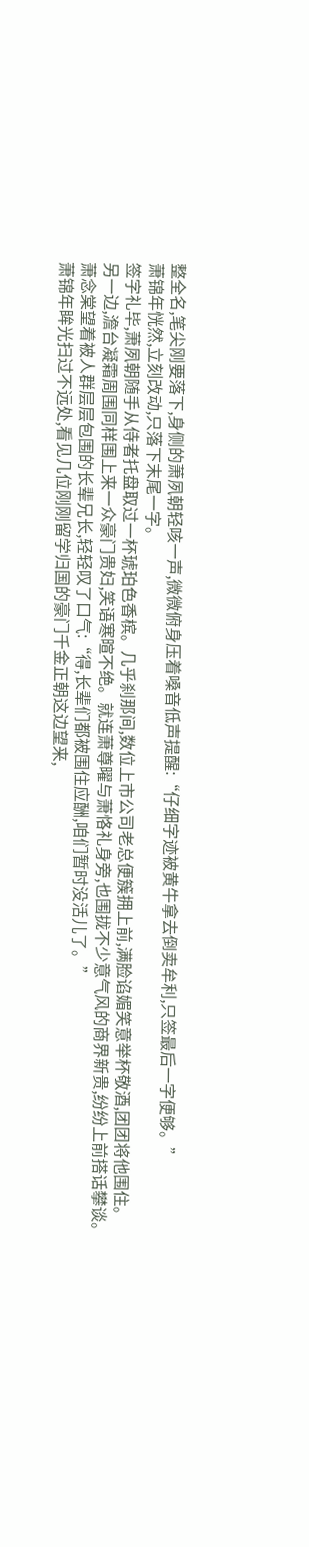整全名,笔尖刚要落下,身侧的萧夙朝轻咳一声,微微俯身压着嗓音低声提醒:“仔细字迹被黄牛拿去倒卖牟利,只签最后一字便够。”
萧锦年恍然,立刻改动,只落下末尾一字。
签字礼毕,萧夙朝随手从侍者托盘取过一杯琥珀色香槟。几乎刹那间,数位上市公司老总便簇拥上前,满脸谄媚笑意举杯敬酒,团团将他围住。
另一边,澹台凝霜周围同样围上来一众豪门贵妇,笑语寒暄不绝。就连萧尊曜与萧恪礼身旁,也围拢不少意气风的商界新贵,纷纷上前搭话攀谈。
萧念棠望着被人群层层包围的长辈兄长,轻轻叹了口气:“得,长辈们都被围住应酬,咱们暂时没活儿了。”
萧锦年眸光扫过不远处,看见几位刚刚留学归国的豪门千金正朝这边望来,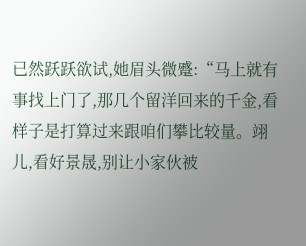已然跃跃欲试,她眉头微蹙:“马上就有事找上门了,那几个留洋回来的千金,看样子是打算过来跟咱们攀比较量。翊儿,看好景晟,别让小家伙被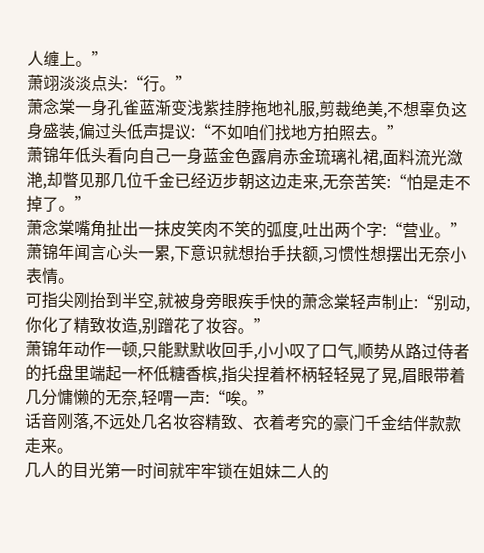人缠上。”
萧翊淡淡点头:“行。”
萧念棠一身孔雀蓝渐变浅紫挂脖拖地礼服,剪裁绝美,不想辜负这身盛装,偏过头低声提议:“不如咱们找地方拍照去。”
萧锦年低头看向自己一身蓝金色露肩赤金琉璃礼裙,面料流光潋滟,却瞥见那几位千金已经迈步朝这边走来,无奈苦笑:“怕是走不掉了。”
萧念棠嘴角扯出一抹皮笑肉不笑的弧度,吐出两个字:“营业。”
萧锦年闻言心头一累,下意识就想抬手扶额,习惯性想摆出无奈小表情。
可指尖刚抬到半空,就被身旁眼疾手快的萧念棠轻声制止:“别动,你化了精致妆造,别蹭花了妆容。”
萧锦年动作一顿,只能默默收回手,小小叹了口气,顺势从路过侍者的托盘里端起一杯低糖香槟,指尖捏着杯柄轻轻晃了晃,眉眼带着几分慵懒的无奈,轻喟一声:“唉。”
话音刚落,不远处几名妆容精致、衣着考究的豪门千金结伴款款走来。
几人的目光第一时间就牢牢锁在姐妹二人的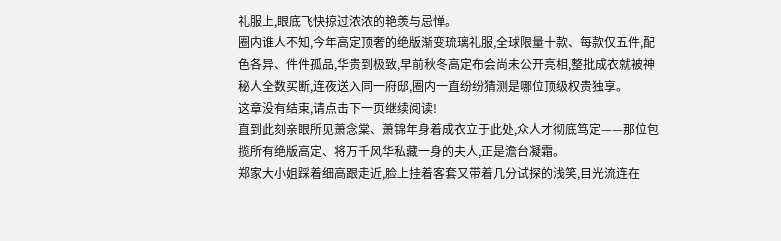礼服上,眼底飞快掠过浓浓的艳羡与忌惮。
圈内谁人不知,今年高定顶奢的绝版渐变琉璃礼服,全球限量十款、每款仅五件,配色各异、件件孤品,华贵到极致,早前秋冬高定布会尚未公开亮相,整批成衣就被神秘人全数买断,连夜送入同一府邸,圈内一直纷纷猜测是哪位顶级权贵独享。
这章没有结束,请点击下一页继续阅读!
直到此刻亲眼所见萧念棠、萧锦年身着成衣立于此处,众人才彻底笃定——那位包揽所有绝版高定、将万千风华私藏一身的夫人,正是澹台凝霜。
郑家大小姐踩着细高跟走近,脸上挂着客套又带着几分试探的浅笑,目光流连在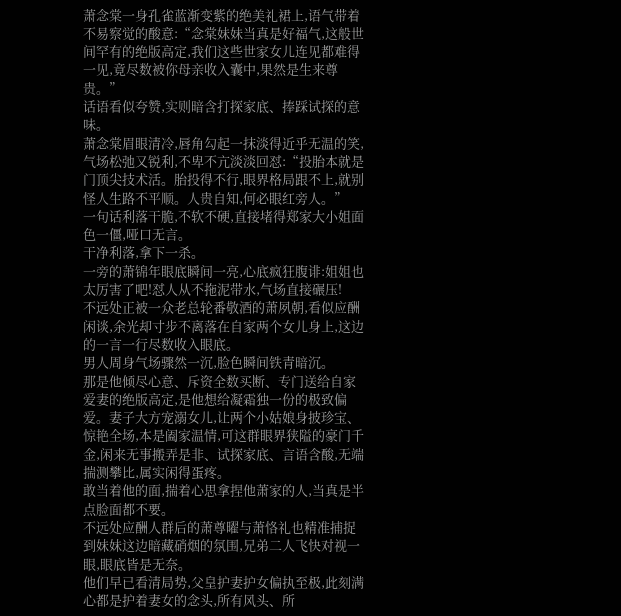萧念棠一身孔雀蓝渐变紫的绝美礼裙上,语气带着不易察觉的酸意:“念棠妹妹当真是好福气,这般世间罕有的绝版高定,我们这些世家女儿连见都难得一见,竟尽数被你母亲收入囊中,果然是生来尊贵。”
话语看似夸赞,实则暗含打探家底、捧踩试探的意味。
萧念棠眉眼清冷,唇角勾起一抹淡得近乎无温的笑,气场松弛又锐利,不卑不亢淡淡回怼:“投胎本就是门顶尖技术活。胎投得不行,眼界格局跟不上,就别怪人生路不平顺。人贵自知,何必眼红旁人。”
一句话利落干脆,不软不硬,直接堵得郑家大小姐面色一僵,哑口无言。
干净利落,拿下一杀。
一旁的萧锦年眼底瞬间一亮,心底疯狂腹诽:姐姐也太厉害了吧!怼人从不拖泥带水,气场直接碾压!
不远处正被一众老总轮番敬酒的萧夙朝,看似应酬闲谈,余光却寸步不离落在自家两个女儿身上,这边的一言一行尽数收入眼底。
男人周身气场骤然一沉,脸色瞬间铁青暗沉。
那是他倾尽心意、斥资全数买断、专门送给自家爱妻的绝版高定,是他想给凝霜独一份的极致偏爱。妻子大方宠溺女儿,让两个小姑娘身披珍宝、惊艳全场,本是阖家温情,可这群眼界狭隘的豪门千金,闲来无事搬弄是非、试探家底、言语含酸,无端揣测攀比,属实闲得蛋疼。
敢当着他的面,揣着心思拿捏他萧家的人,当真是半点脸面都不要。
不远处应酬人群后的萧尊曜与萧恪礼也精准捕捉到妹妹这边暗藏硝烟的氛围,兄弟二人飞快对视一眼,眼底皆是无奈。
他们早已看清局势,父皇护妻护女偏执至极,此刻满心都是护着妻女的念头,所有风头、所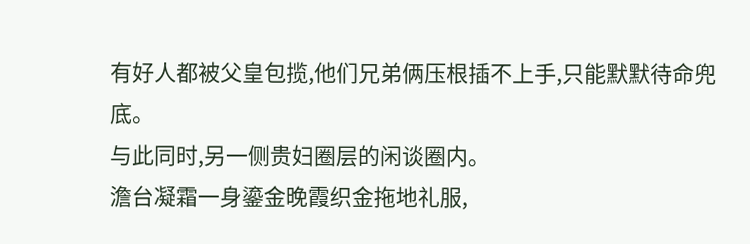有好人都被父皇包揽,他们兄弟俩压根插不上手,只能默默待命兜底。
与此同时,另一侧贵妇圈层的闲谈圈内。
澹台凝霜一身鎏金晚霞织金拖地礼服,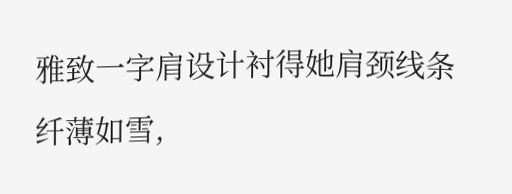雅致一字肩设计衬得她肩颈线条纤薄如雪,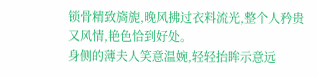锁骨精致旖旎,晚风拂过衣料流光,整个人矜贵又风情,艳色恰到好处。
身侧的薄夫人笑意温婉,轻轻抬眸示意远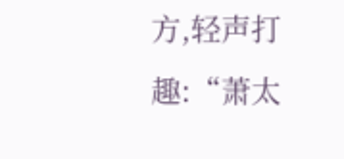方,轻声打趣:“萧太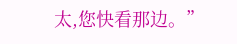太,您快看那边。”